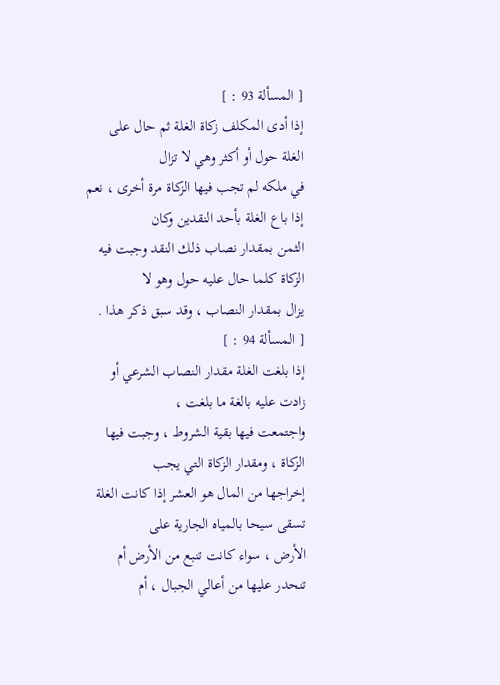[ المسألة 93 : ]
إذا أدى المكلف زكاة الغلة ثم حال على الغلة حول أو أكثر وهي لا تزال
في ملكه لم تجب فيها الزكاة مرة أخرى ، نعم إذا باع الغلة بأحد النقدين وكان
الثمن بمقدار نصاب ذلك النقد وجبت فيه الزكاة كلما حال عليه حول وهو لا
يزال بمقدار النصاب ، وقد سبق ذكر هذا .
[ المسألة 94 : ]
إذا بلغت الغلة مقدار النصاب الشرعي أو زادت عليه بالغة ما بلغت ،
واجتمعت فيها بقية الشروط ، وجبت فيها الزكاة ، ومقدار الزكاة التي يجب
إخراجها من المال هو العشر إذا كانت الغلة تسقى سيحا بالمياه الجارية على
الأرض ، سواء كانت تنبع من الأرض أم تنحدر عليها من أعالي الجبال ، أم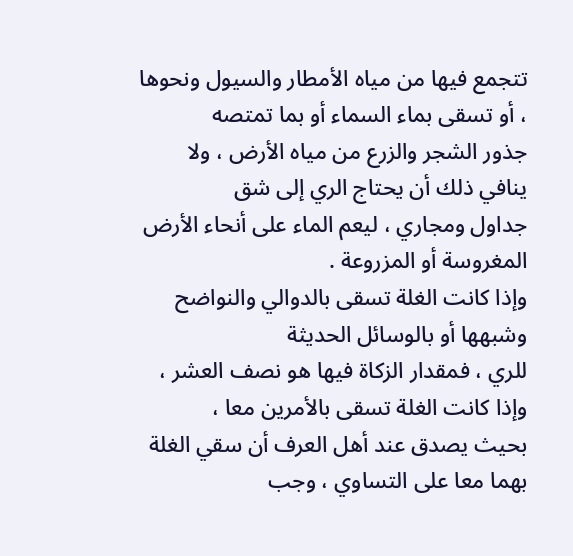تتجمع فيها من مياه الأمطار والسيول ونحوها ، أو تسقى بماء السماء أو بما تمتصه
جذور الشجر والزرع من مياه الأرض ، ولا ينافي ذلك أن يحتاج الري إلى شق
جداول ومجاري ، ليعم الماء على أنحاء الأرض المغروسة أو المزروعة .
وإذا كانت الغلة تسقى بالدوالي والنواضح وشبهها أو بالوسائل الحديثة
للري ، فمقدار الزكاة فيها هو نصف العشر ، وإذا كانت الغلة تسقى بالأمرين معا ،
بحيث يصدق عند أهل العرف أن سقي الغلة بهما معا على التساوي ، وجب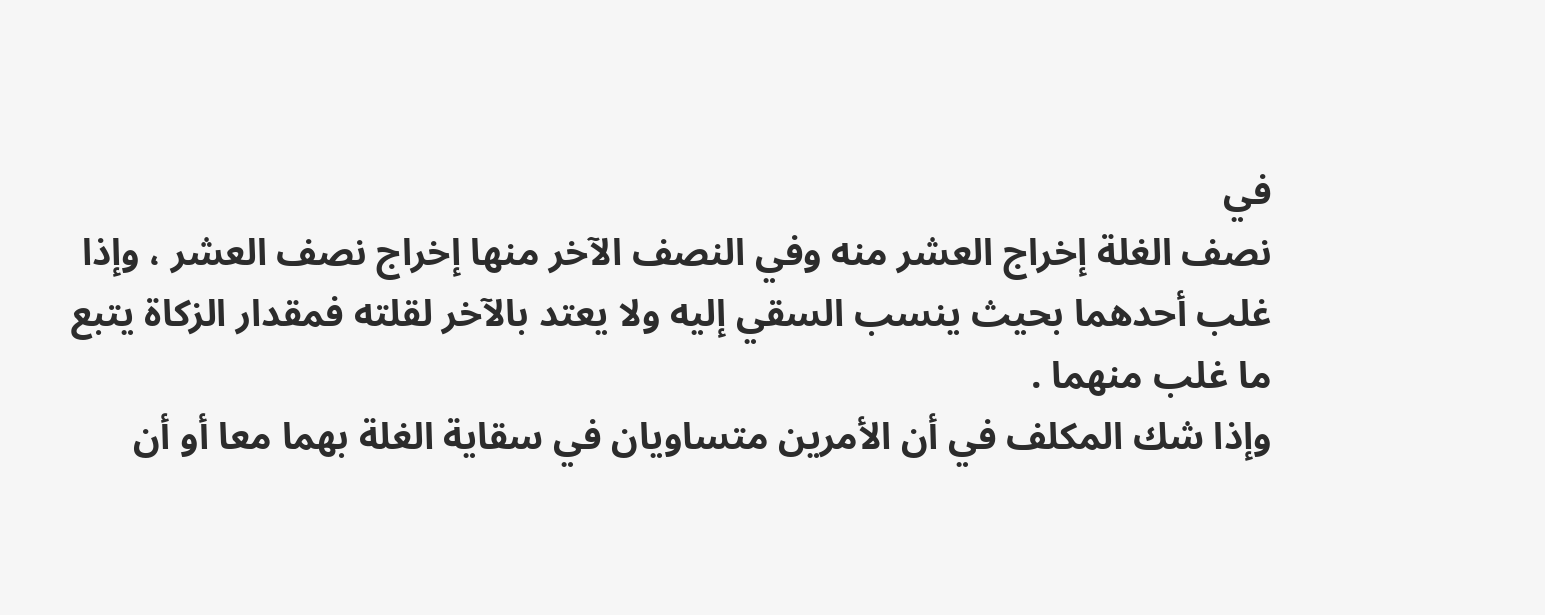في
نصف الغلة إخراج العشر منه وفي النصف الآخر منها إخراج نصف العشر ، وإذا
غلب أحدهما بحيث ينسب السقي إليه ولا يعتد بالآخر لقلته فمقدار الزكاة يتبع
ما غلب منهما .
وإذا شك المكلف في أن الأمرين متساويان في سقاية الغلة بهما معا أو أن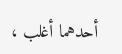أحدهما أغلب ،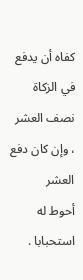كفاه أن يدفع في الزكاة نصف العشر ، وإن كان دفع العشر
أحوط له استحبابا .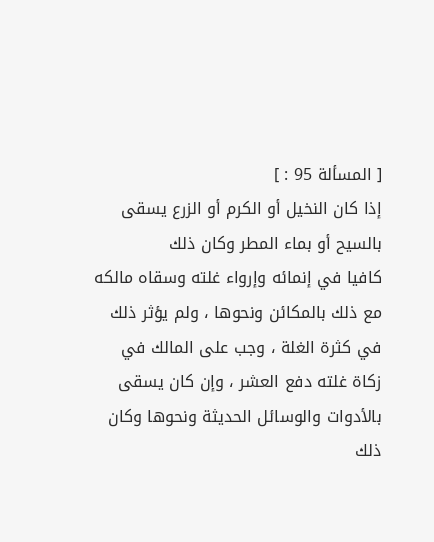[ المسألة 95 : ]
إذا كان النخيل أو الكرم أو الزرع يسقى بالسيح أو بماء المطر وكان ذلك
كافيا في إنمائه وإرواء غلته وسقاه مالكه مع ذلك بالمكائن ونحوها ، ولم يؤثر ذلك
في كثرة الغلة ، وجب على المالك في زكاة غلته دفع العشر ، وإن كان يسقى
بالأدوات والوسائل الحديثة ونحوها وكان ذلك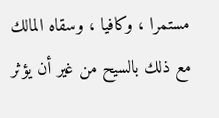مستمرا ، وكافيا ، وسقاه المالك
مع ذلك بالسيح من غير أن يؤثر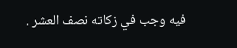فيه وجب في زكاته نصف العشر .